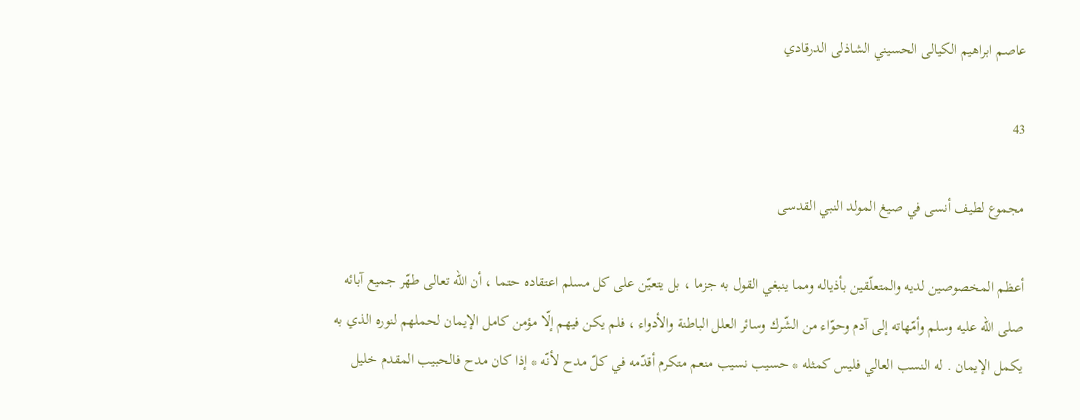عاصم ابراهيم الكيالى الحسيني الشاذلى الدرقادي

43

مجموع لطيف أنسى في صيغ المولد النبي القدسى

أعظم المخصوصين لديه والمتعلّقين بأذياله ومما ينبغي القول به جزما ، بل يتعيّن على كل مسلم اعتقاده حتما ، أن اللّه تعالى طهّر جميع آبائه صلى اللّه عليه وسلم وأمّهاته إلى آدم وحوّاء من الشّرك وسائر العلل الباطنة والأدواء ، فلم يكن فيهم إلّا مؤمن كامل الإيمان لحملهم لنوره الذي به يكمل الإيمان . له النسب العالي فليس كمثله * حسيب نسيب منعم متكرم أقدّمه في كلّ مدح لأنّه * إذا كان مدح فالحبيب المقدم خليل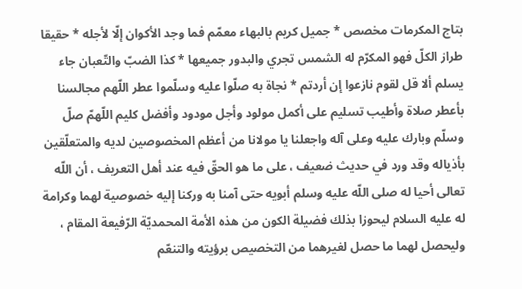بتاج المكرمات مخصص * جميل كريم بالبهاء معمّم فما وجد الأكوان إلّا لأجله * حقيقا طراز الكلّ فهو المكرّم له الشمس تجري والبدور جميعها * كذا الضبّ والتّعبان جاء يسلم ألا قل لقوم نازعوا إن أردتم * نجاة به صلّوا عليه وسلّموا عطر اللّهم مجالسنا بأعطر صلاة وأطيب تسليم على أكمل مولود وأجل مودود وأفضل كليم اللّهمّ صلّ وسلّم وبارك عليه وعلى آله واجعلنا يا مولانا من أعظم المخصوصين لديه والمتعلّقين بأذياله وقد ورد في حديث ضعيف ، على ما هو الحقّ فيه عند أهل التعريف ، أن اللّه تعالى أحيا له صلى اللّه عليه وسلم أبويه حتى آمنا به وركنا إليه خصوصية لهما وكرامة له عليه السلام ليحوزا بذلك فضيلة الكون من هذه الأمة المحمديّة الرّفيعة المقام ، وليحصل لهما ما حصل لغيرهما من التخصيص برؤيته والتنعّم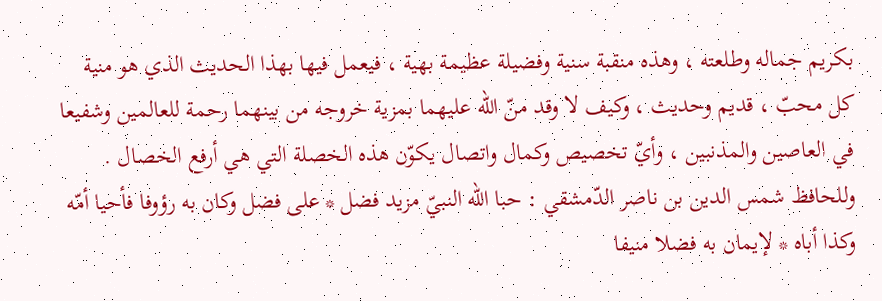بكريم جماله وطلعته ، وهذه منقبة سنية وفضيلة عظيمة بهية ، فيعمل فيها بهذا الحديث الذي هو منية كل محبّ ، قديم وحديث ، وكيف لا وقد منّ اللّه عليهما بمزية خروجه من بينهما رحمة للعالمين وشفيعا في العاصين والمذنبين ، وأيّ تخصيص وكمال واتصال يكوّن هذه الخصلة التي هي أرفع الخصال . وللحافظ شمس الدين بن ناصر الدّمشقي : حبا اللّه النبيّ مزيد فضل * على فضل وكان به رؤوفا فأحيا أمّه وكذا أباه * لإيمان به فضلا منيفا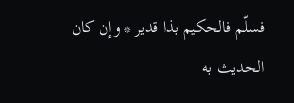فسلّم فالحكيم بذا قدير * وإن كان الحديث به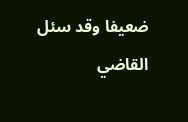ضعيفا وقد سئل القاضي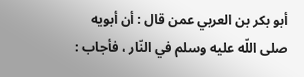أبو بكر بن العربي عمن قال : أن أبويه صلى اللّه عليه وسلم في النّار ، فأجاب :